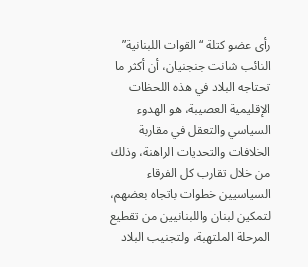رأى عضو كتلة “القوات اللبنانية” النائب شانت جنجنيان، أن أكثر ما تحتاجه البلاد في هذه اللحظات الإقليمية العصيبة، هو الهدوء السياسي والتعقل في مقاربة الخلافات والتحديات الراهنة، وذلك من خلال تقارب كل الفرقاء السياسيين خطوات باتجاه بعضهم، لتمكين لبنان واللبنانيين من تقطيع المرحلة الملتهبة، ولتجنيب البلاد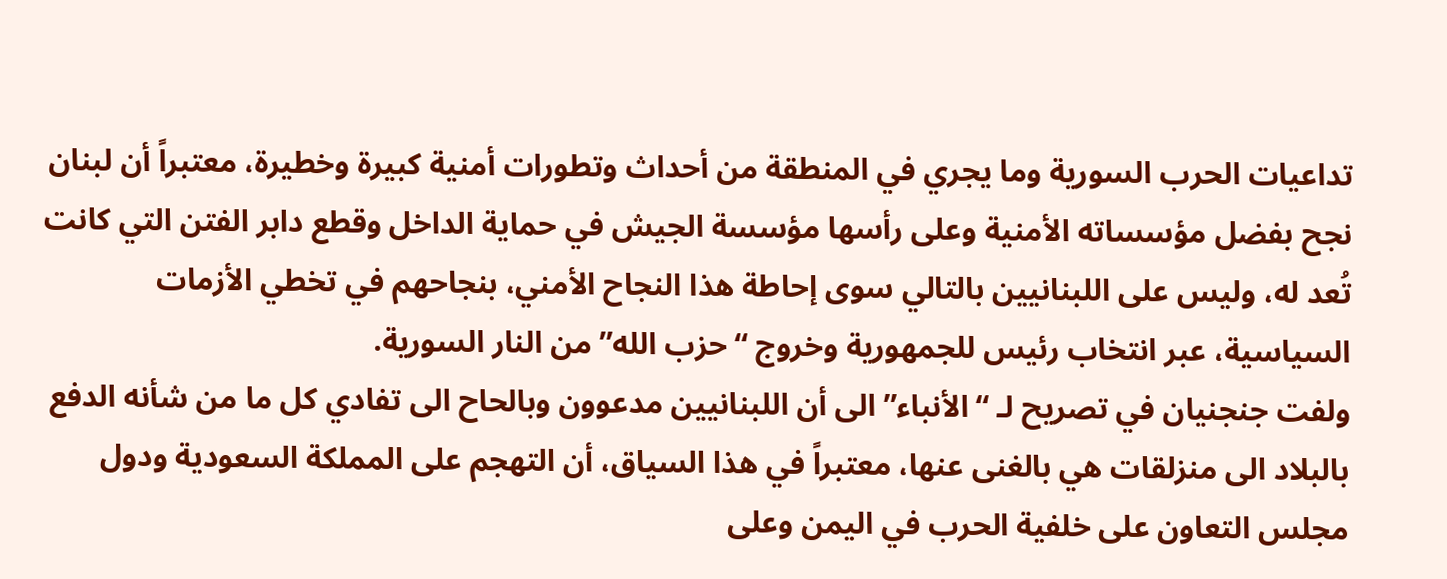تداعيات الحرب السورية وما يجري في المنطقة من أحداث وتطورات أمنية كبيرة وخطيرة، معتبراً أن لبنان نجح بفضل مؤسساته الأمنية وعلى رأسها مؤسسة الجيش في حماية الداخل وقطع دابر الفتن التي كانت تُعد له، وليس على اللبنانيين بالتالي سوى إحاطة هذا النجاح الأمني، بنجاحهم في تخطي الأزمات السياسية، عبر انتخاب رئيس للجمهورية وخروج “حزب الله” من النار السورية.
ولفت جنجنيان في تصريح لـ “الأنباء” الى أن اللبنانيين مدعوون وبالحاح الى تفادي كل ما من شأنه الدفع بالبلاد الى منزلقات هي بالغنى عنها، معتبراً في هذا السياق، أن التهجم على المملكة السعودية ودول مجلس التعاون على خلفية الحرب في اليمن وعلى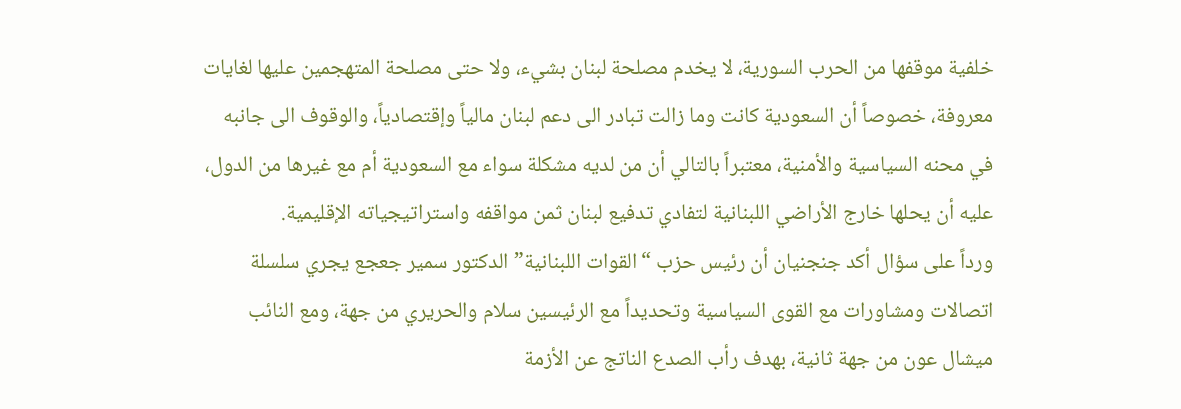خلفية موقفها من الحرب السورية، لا يخدم مصلحة لبنان بشيء، ولا حتى مصلحة المتهجمين عليها لغايات معروفة، خصوصاً أن السعودية كانت وما زالت تبادر الى دعم لبنان مالياً وإقتصادياً، والوقوف الى جانبه في محنه السياسية والأمنية، معتبراً بالتالي أن من لديه مشكلة سواء مع السعودية أم مع غيرها من الدول، عليه أن يحلها خارج الأراضي اللبنانية لتفادي تدفيع لبنان ثمن مواقفه واستراتيجياته الإقليمية.
ورداً على سؤال أكد جنجنيان أن رئيس حزب “القوات اللبنانية” الدكتور سمير جعجع يجري سلسلة اتصالات ومشاورات مع القوى السياسية وتحديداً مع الرئيسين سلام والحريري من جهة، ومع النائب ميشال عون من جهة ثانية، بهدف رأب الصدع الناتج عن الأزمة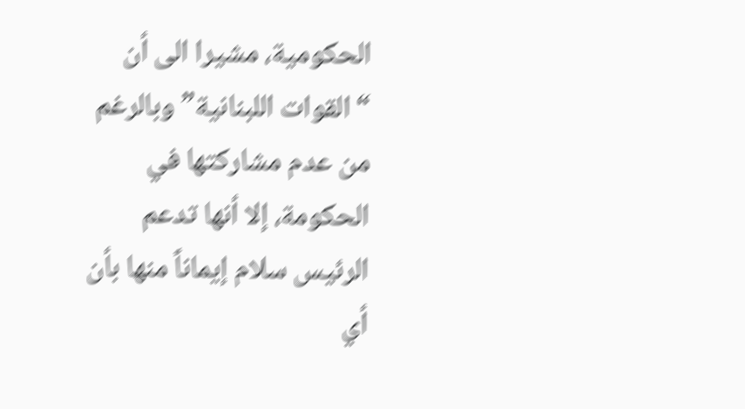الحكومية، مشيرا الى أن “القوات اللبنانية” وبالرغم من عدم مشاركتها في الحكومة، إلا أنها تدعم الرئيس سلام إيماناً منها بأن أي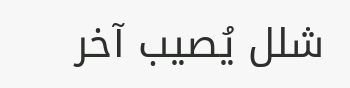شلل يُصيب آخر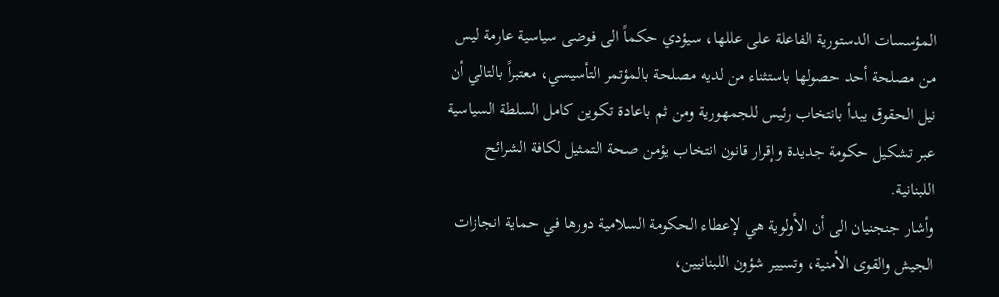المؤسسات الدستورية الفاعلة على عللها، سيؤدي حكماً الى فوضى سياسية عارمة ليس من مصلحة أحد حصولها باستثناء من لديه مصلحة بالمؤتمر التأسيسي، معتبراً بالتالي أن نيل الحقوق يبدأ بانتخاب رئيس للجمهورية ومن ثم باعادة تكوين كامل السلطة السياسية عبر تشكيل حكومة جديدة وإقرار قانون انتخاب يؤمن صحة التمثيل لكافة الشرائح اللبنانية.
وأشار جنجنيان الى أن الأولوية هي لإعطاء الحكومة السلامية دورها في حماية انجازات الجيش والقوى الأمنية، وتسيير شؤون اللبنانيين،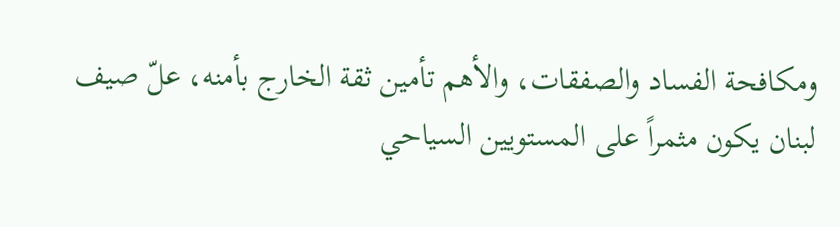ومكافحة الفساد والصفقات، والأهم تأمين ثقة الخارج بأمنه، علّ صيف لبنان يكون مثمراً على المستويين السياحي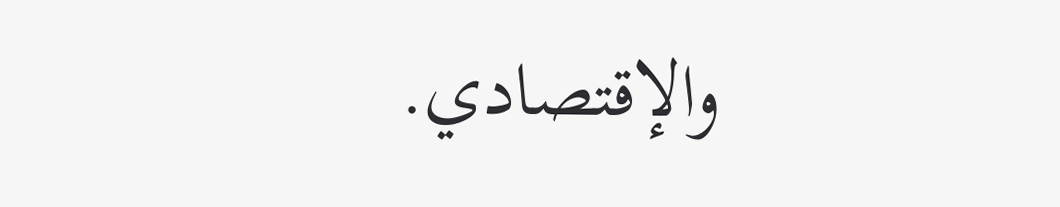والإقتصادي.